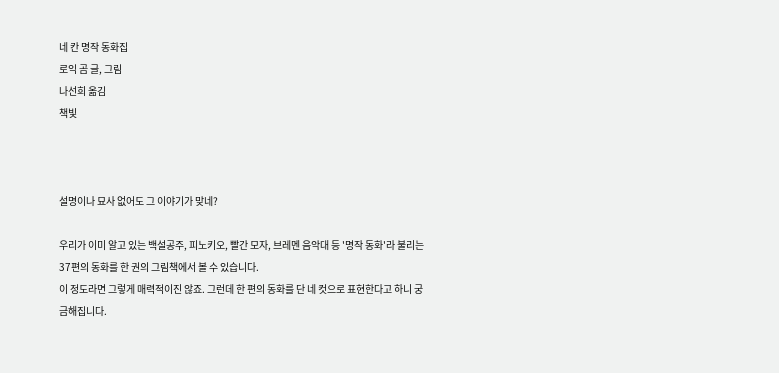네 칸 명작 동화집
로익 곰 글, 그림
나선희 옮김
책빛



설명이나 묘사 없어도 그 이야기가 맞네?

우리가 이미 알고 있는 백설공주, 피노키오, 빨간 모자, 브레멘 음악대 등 '명작 동화'라 불리는
37편의 동화를 한 권의 그림책에서 볼 수 있습니다.
이 정도라면 그렇게 매력적이진 않죠. 그런데 한 편의 동화를 단 네 컷으로 표현한다고 하니 궁금해집니다.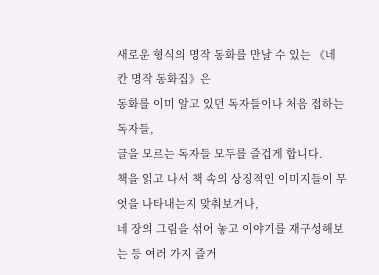새로운 형식의 명작 동화를 만날 수 있는 《네 칸 명작 동화집》은
동화를 이미 알고 있던 독자들이나 처음 접하는 독자들,
글을 모르는 독자들 모두를 즐겁게 합니다.
책을 읽고 나서 책 속의 상징적인 이미지들이 무엇을 나타내는지 맞춰보거나,
네 장의 그림을 섞어 놓고 이야기를 재구성해보는 등 여러 가지 즐거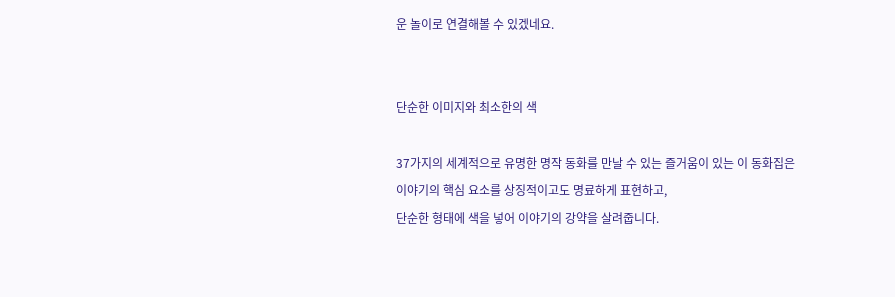운 놀이로 연결해볼 수 있겠네요.


단순한 이미지와 최소한의 색

37가지의 세계적으로 유명한 명작 동화를 만날 수 있는 즐거움이 있는 이 동화집은
이야기의 핵심 요소를 상징적이고도 명료하게 표현하고,
단순한 형태에 색을 넣어 이야기의 강약을 살려줍니다.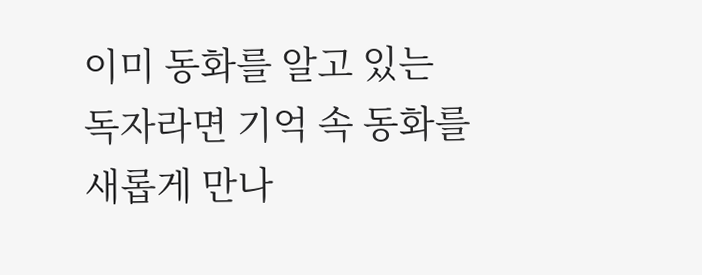이미 동화를 알고 있는 독자라면 기억 속 동화를 새롭게 만나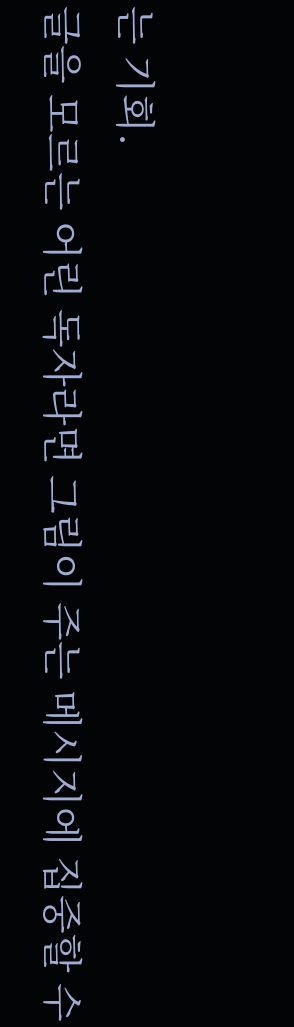는 기회.
글을 모르는 어린 독자라면 그림이 주는 메시지에 집중할 수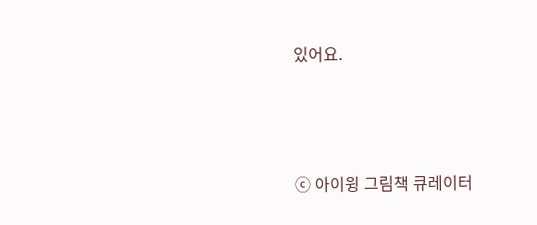있어요.




ⓒ 아이윙 그림책 큐레이터